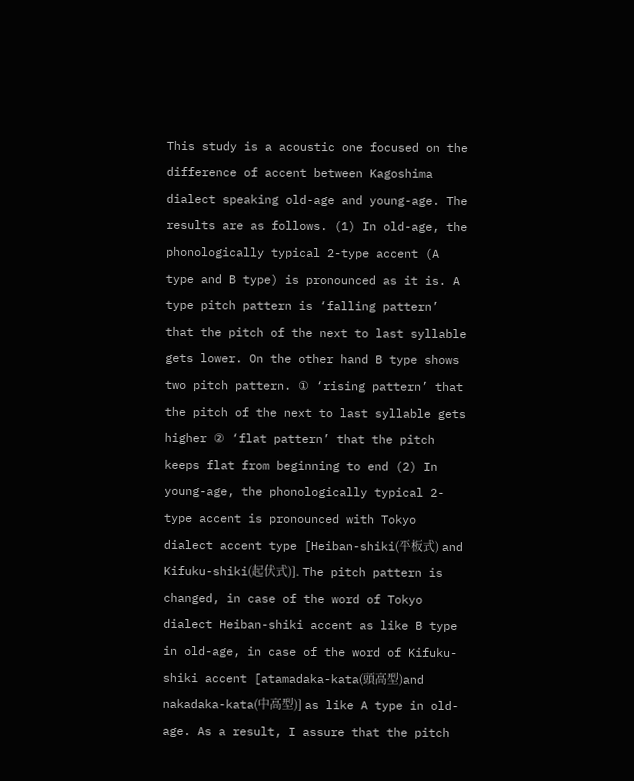This study is a acoustic one focused on the difference of accent between Kagoshima dialect speaking old-age and young-age. The results are as follows. (1) In old-age, the phonologically typical 2-type accent (A type and B type) is pronounced as it is. A type pitch pattern is ‘falling pattern’ that the pitch of the next to last syllable gets lower. On the other hand B type shows two pitch pattern. ① ‘rising pattern’ that the pitch of the next to last syllable gets higher ② ‘flat pattern’ that the pitch keeps flat from beginning to end (2) In young-age, the phonologically typical 2-type accent is pronounced with Tokyo dialect accent type [Heiban-shiki(平板式) and Kifuku-shiki(起伏式)]. The pitch pattern is changed, in case of the word of Tokyo dialect Heiban-shiki accent as like B type in old-age, in case of the word of Kifuku-shiki accent [atamadaka-kata(頭高型)and nakadaka-kata(中高型)] as like A type in old-age. As a result, I assure that the pitch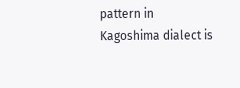pattern in Kagoshima dialect is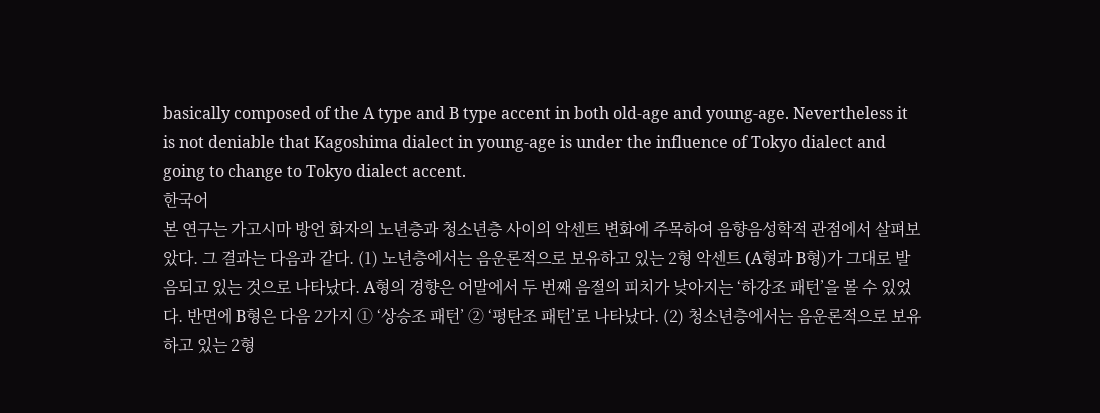basically composed of the A type and B type accent in both old-age and young-age. Nevertheless it is not deniable that Kagoshima dialect in young-age is under the influence of Tokyo dialect and going to change to Tokyo dialect accent.
한국어
본 연구는 가고시마 방언 화자의 노년층과 청소년층 사이의 악센트 변화에 주목하여 음향음성학적 관점에서 살펴보았다. 그 결과는 다음과 같다. (1) 노년층에서는 음운론적으로 보유하고 있는 2형 악센트 (A형과 B형)가 그대로 발음되고 있는 것으로 나타났다. A형의 경향은 어말에서 두 번째 음절의 피치가 낮아지는 ‘하강조 패턴’을 볼 수 있었다. 반면에 B형은 다음 2가지 ① ‘상승조 패턴’ ② ‘평탄조 패턴’로 나타났다. (2) 청소년층에서는 음운론적으로 보유하고 있는 2형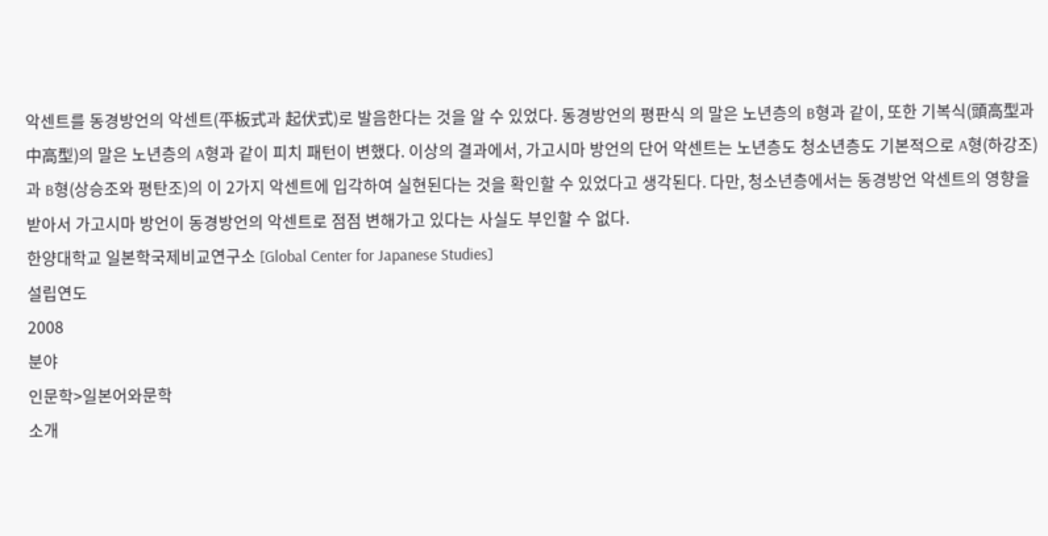악센트를 동경방언의 악센트(平板式과 起伏式)로 발음한다는 것을 알 수 있었다. 동경방언의 평판식 의 말은 노년층의 B형과 같이, 또한 기복식(頭高型과 中高型)의 말은 노년층의 A형과 같이 피치 패턴이 변했다. 이상의 결과에서, 가고시마 방언의 단어 악센트는 노년층도 청소년층도 기본적으로 A형(하강조)과 B형(상승조와 평탄조)의 이 2가지 악센트에 입각하여 실현된다는 것을 확인할 수 있었다고 생각된다. 다만, 청소년층에서는 동경방언 악센트의 영향을 받아서 가고시마 방언이 동경방언의 악센트로 점점 변해가고 있다는 사실도 부인할 수 없다.
한양대학교 일본학국제비교연구소 [Global Center for Japanese Studies]
설립연도
2008
분야
인문학>일본어와문학
소개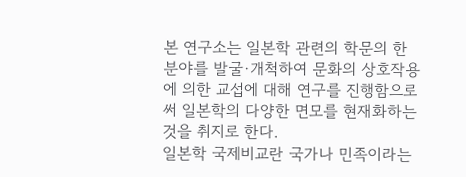본 연구소는 일본학 관련의 학문의 한 분야를 발굴·개척하여 문화의 상호작용에 의한 교섭에 대해 연구를 진행함으로써 일본학의 다양한 면모를 현재화하는 것을 취지로 한다.
일본학 국제비교란 국가나 민족이라는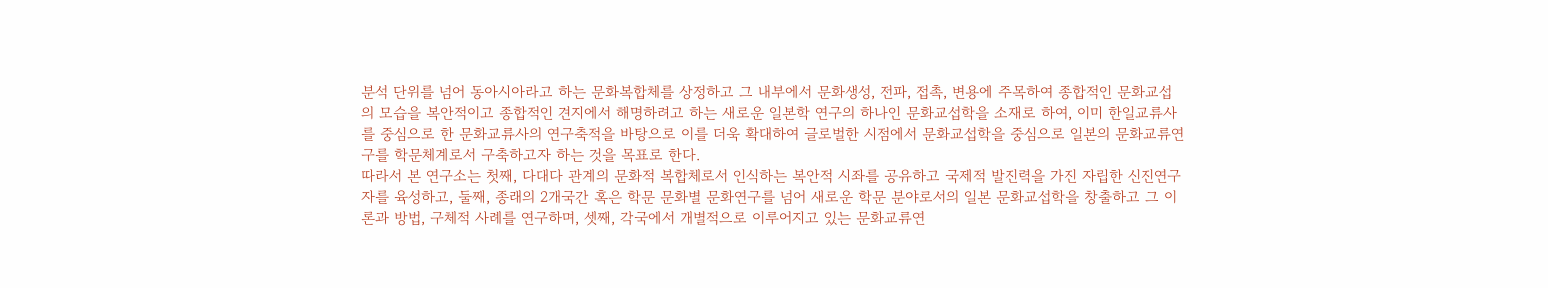분석 단위를 넘어 동아시아라고 하는 문화복합체를 상정하고 그 내부에서 문화생성, 전파, 접촉, 변용에 주목하여 종합적인 문화교섭의 모습을 복안적이고 종합적인 견지에서 해명하려고 하는 새로운 일본학 연구의 하나인 문화교섭학을 소재로 하여, 이미 한일교류사를 중심으로 한 문화교류사의 연구축적을 바탕으로 이를 더욱 확대하여 글로벌한 시점에서 문화교섭학을 중심으로 일본의 문화교류연구를 학문체계로서 구축하고자 하는 것을 목표로 한다.
따라서 본 연구소는 첫째, 다대다 관계의 문화적 복합체로서 인식하는 복안적 시좌를 공유하고 국제적 발진력을 가진 자립한 신진연구자를 육성하고, 둘째, 종래의 2개국간 혹은 학문 문화별 문화연구를 넘어 새로운 학문 분야로서의 일본 문화교섭학을 창출하고 그 이론과 방법, 구체적 사례를 연구하며, 셋째, 각국에서 개별적으로 이루어지고 있는 문화교류연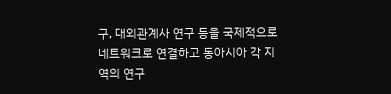구, 대외관계사 연구 등을 국제적으로 네트워크로 연결하고 동아시아 각 지역의 연구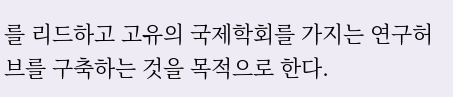를 리드하고 고유의 국제학회를 가지는 연구허브를 구축하는 것을 목적으로 한다.